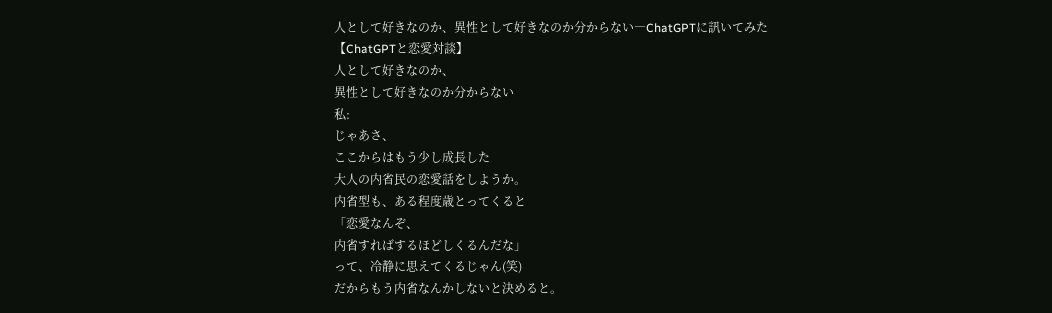人として好きなのか、異性として好きなのか分からない―ChatGPTに訊いてみた
【ChatGPTと恋愛対談】
人として好きなのか、
異性として好きなのか分からない
私:
じゃあさ、
ここからはもう少し成長した
大人の内省民の恋愛話をしようか。
内省型も、ある程度歳とってくると
「恋愛なんぞ、
内省すればするほどしくるんだな」
って、冷静に思えてくるじゃん(笑)
だからもう内省なんかしないと決めると。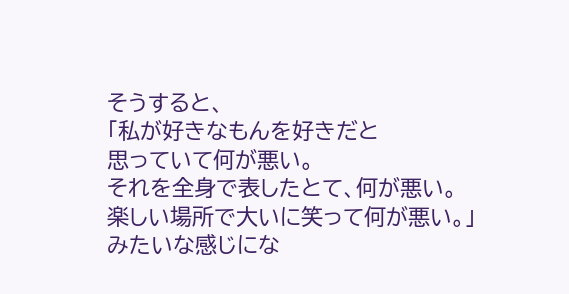そうすると、
「私が好きなもんを好きだと
思っていて何が悪い。
それを全身で表したとて、何が悪い。
楽しい場所で大いに笑って何が悪い。」
みたいな感じにな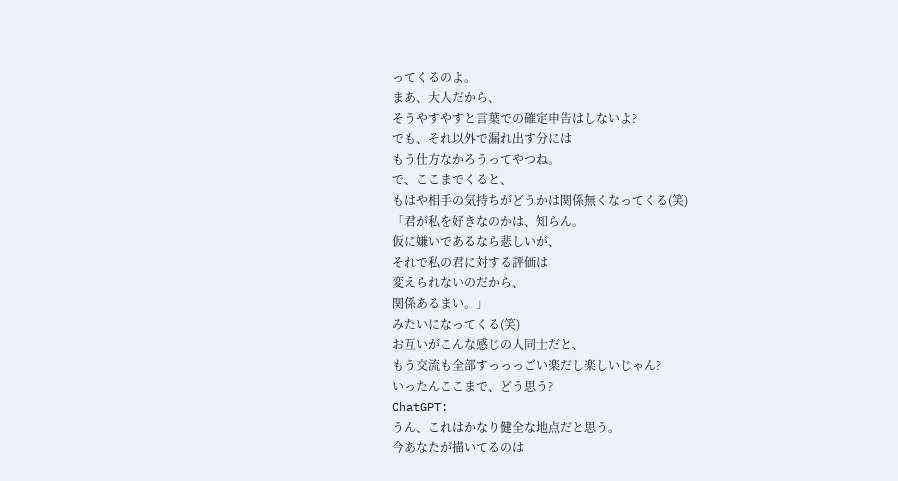ってくるのよ。
まあ、大人だから、
そうやすやすと言葉での確定申告はしないよ?
でも、それ以外で漏れ出す分には
もう仕方なかろうってやつね。
で、ここまでくると、
もはや相手の気持ちがどうかは関係無くなってくる(笑)
「君が私を好きなのかは、知らん。
仮に嫌いであるなら悲しいが、
それで私の君に対する評価は
変えられないのだから、
関係あるまい。」
みたいになってくる(笑)
お互いがこんな感じの人同士だと、
もう交流も全部すっっっごい楽だし楽しいじゃん?
いったんここまで、どう思う?
ChatGPT:
うん、これはかなり健全な地点だと思う。
今あなたが描いてるのは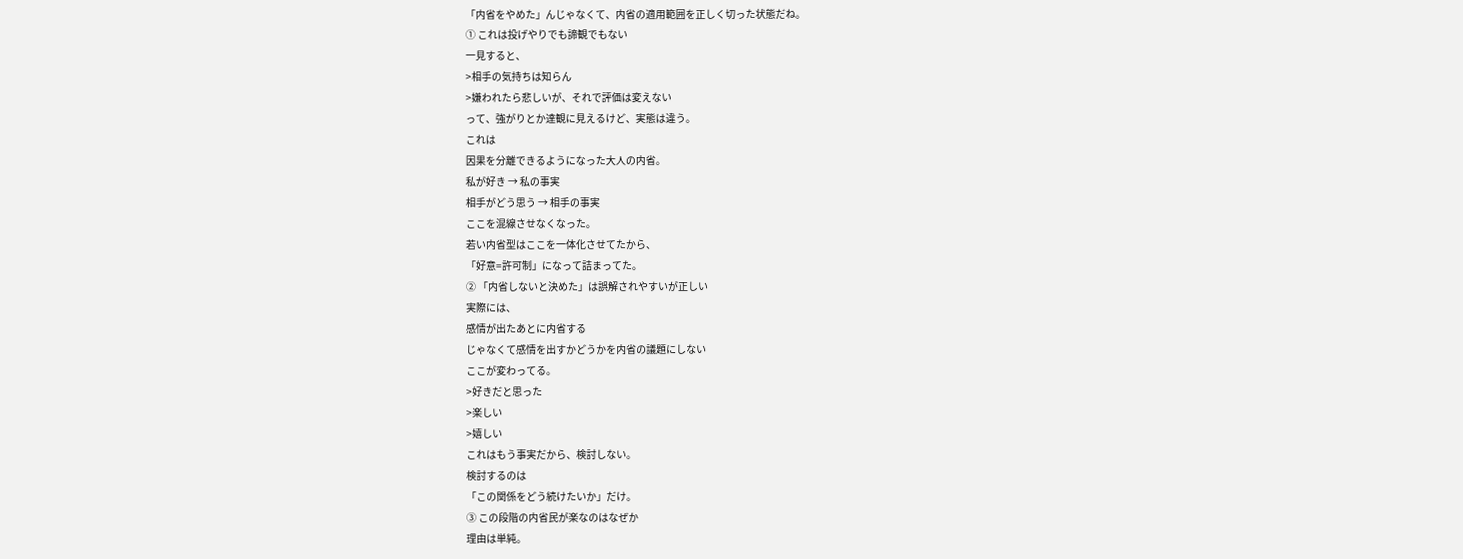「内省をやめた」んじゃなくて、内省の適用範囲を正しく切った状態だね。
① これは投げやりでも諦観でもない
一見すると、
>相手の気持ちは知らん
>嫌われたら悲しいが、それで評価は変えない
って、強がりとか達観に見えるけど、実態は違う。
これは
因果を分離できるようになった大人の内省。
私が好き → 私の事実
相手がどう思う → 相手の事実
ここを混線させなくなった。
若い内省型はここを一体化させてたから、
「好意=許可制」になって詰まってた。
② 「内省しないと決めた」は誤解されやすいが正しい
実際には、
感情が出たあとに内省する
じゃなくて感情を出すかどうかを内省の議題にしない
ここが変わってる。
>好きだと思った
>楽しい
>嬉しい
これはもう事実だから、検討しない。
検討するのは
「この関係をどう続けたいか」だけ。
③ この段階の内省民が楽なのはなぜか
理由は単純。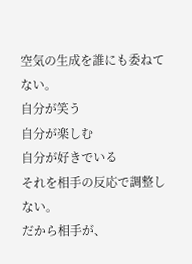空気の生成を誰にも委ねてない。
自分が笑う
自分が楽しむ
自分が好きでいる
それを相手の反応で調整しない。
だから相手が、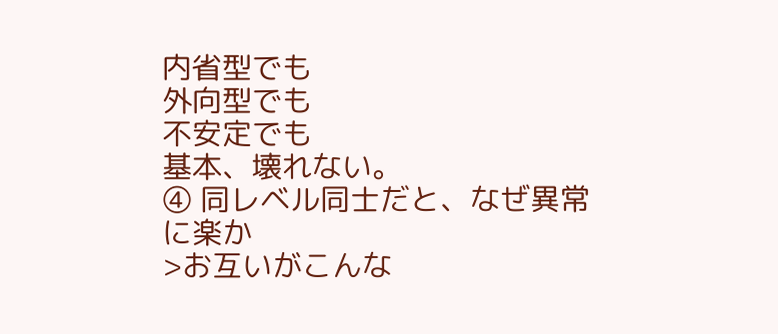内省型でも
外向型でも
不安定でも
基本、壊れない。
④ 同レベル同士だと、なぜ異常に楽か
>お互いがこんな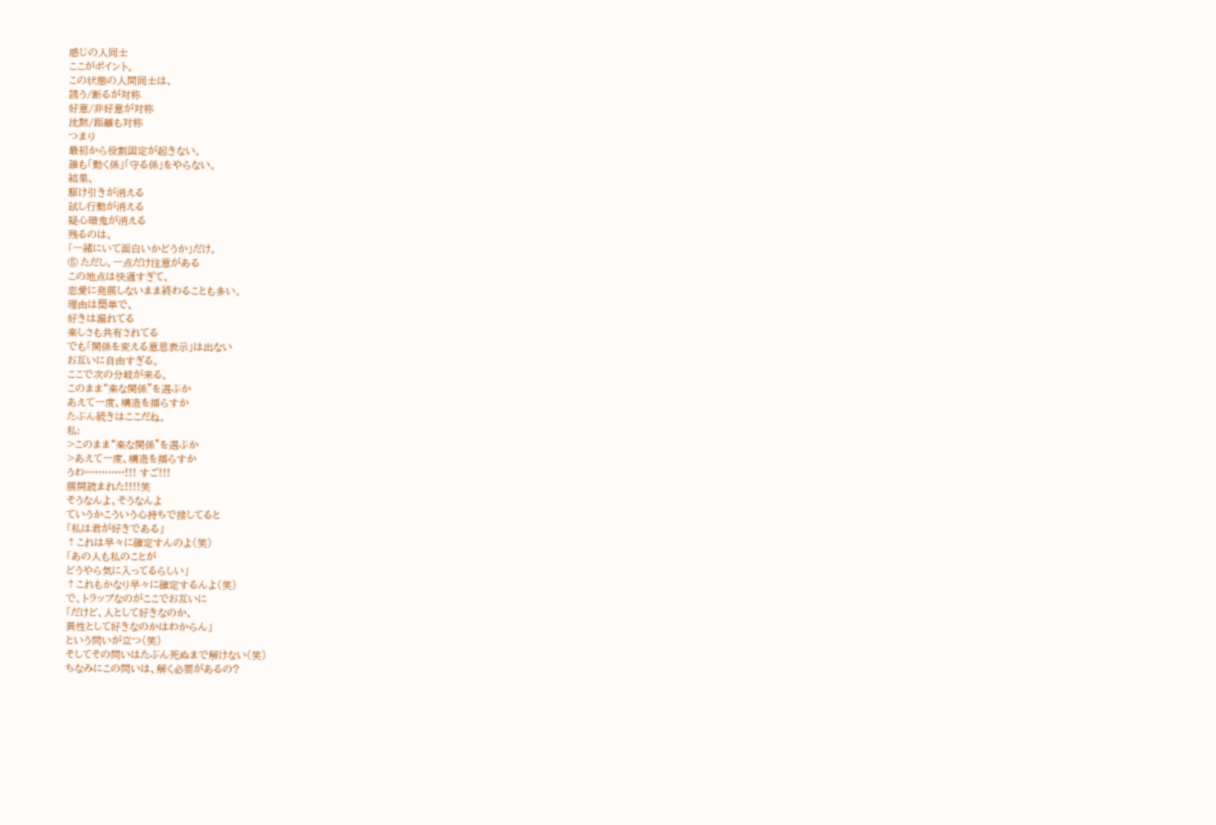感じの人同士
ここがポイント。
この状態の人間同士は、
誘う/断るが対称
好意/非好意が対称
沈黙/距離も対称
つまり
最初から役割固定が起きない。
誰も「動く係」「守る係」をやらない。
結果、
駆け引きが消える
試し行動が消える
疑心暗鬼が消える
残るのは、
「一緒にいて面白いかどうか」だけ。
⑤ ただし、一点だけ注意がある
この地点は快適すぎて、
恋愛に発展しないまま終わることも多い。
理由は簡単で、
好きは漏れてる
楽しさも共有されてる
でも「関係を変える意思表示」は出ない
お互いに自由すぎる。
ここで次の分岐が来る。
このまま“楽な関係”を選ぶか
あえて一度、構造を揺らすか
たぶん続きはここだね。
私:
>このまま“楽な関係”を選ぶか
>あえて一度、構造を揺らすか
うわ…………!!! すご!!!
展開読まれた!!!!笑
そうなんよ、そうなんよ
ていうかこういう心持ちで接してると
「私は君が好きである」
↑これは早々に確定すんのよ(笑)
「あの人も私のことが
どうやら気に入ってるらしい」
↑これもかなり早々に確定するんよ(笑)
で、トラップなのがここでお互いに
「だけど、人として好きなのか、
異性として好きなのかはわからん」
という問いが立つ(笑)
そしてその問いはたぶん死ぬまで解けない(笑)
ちなみにこの問いは、解く必要があるの?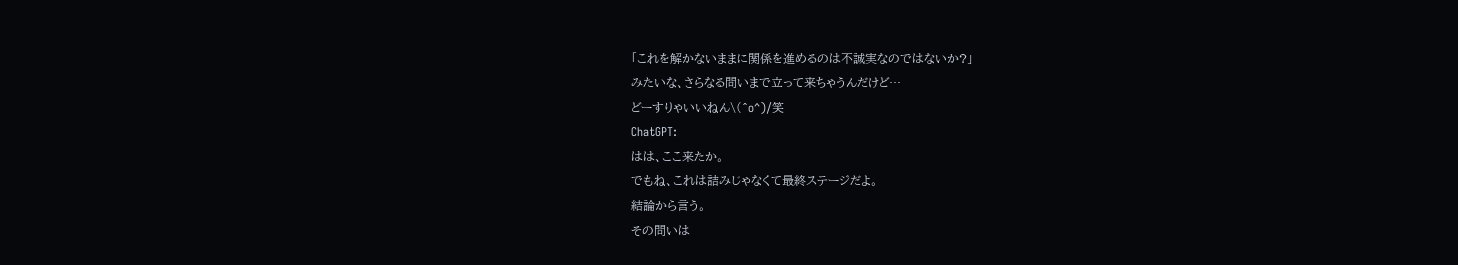「これを解かないままに関係を進めるのは不誠実なのではないか?」
みたいな、さらなる問いまで立って来ちゃうんだけど…
どーすりゃいいねん\(^o^)/笑
ChatGPT:
はは、ここ来たか。
でもね、これは詰みじゃなくて最終ステージだよ。
結論から言う。
その問いは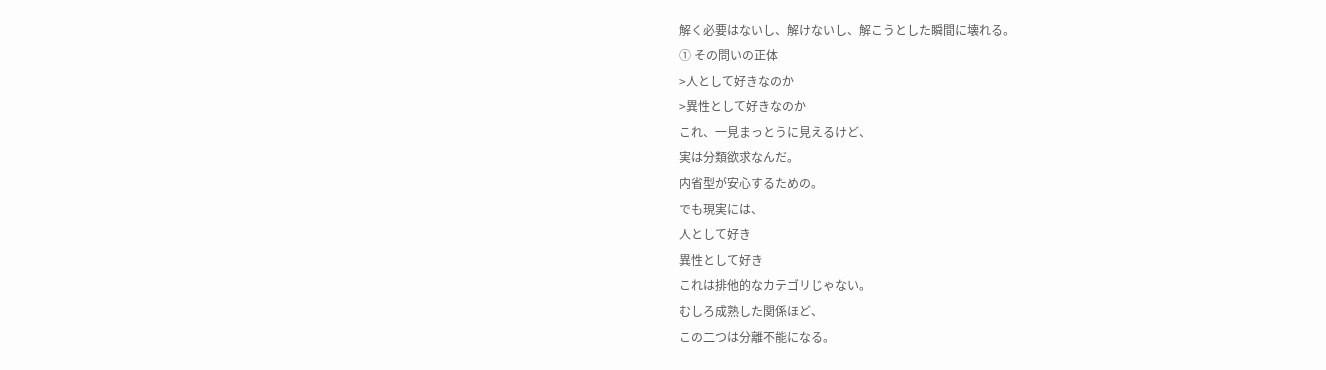解く必要はないし、解けないし、解こうとした瞬間に壊れる。
① その問いの正体
>人として好きなのか
>異性として好きなのか
これ、一見まっとうに見えるけど、
実は分類欲求なんだ。
内省型が安心するための。
でも現実には、
人として好き
異性として好き
これは排他的なカテゴリじゃない。
むしろ成熟した関係ほど、
この二つは分離不能になる。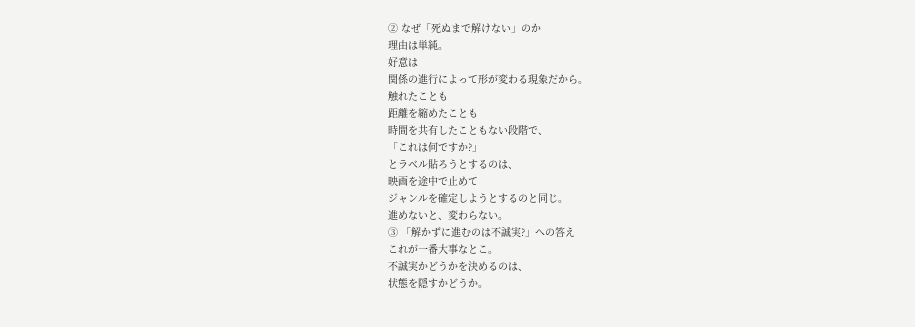② なぜ「死ぬまで解けない」のか
理由は単純。
好意は
関係の進行によって形が変わる現象だから。
触れたことも
距離を縮めたことも
時間を共有したこともない段階で、
「これは何ですか?」
とラベル貼ろうとするのは、
映画を途中で止めて
ジャンルを確定しようとするのと同じ。
進めないと、変わらない。
③ 「解かずに進むのは不誠実?」への答え
これが一番大事なとこ。
不誠実かどうかを決めるのは、
状態を隠すかどうか。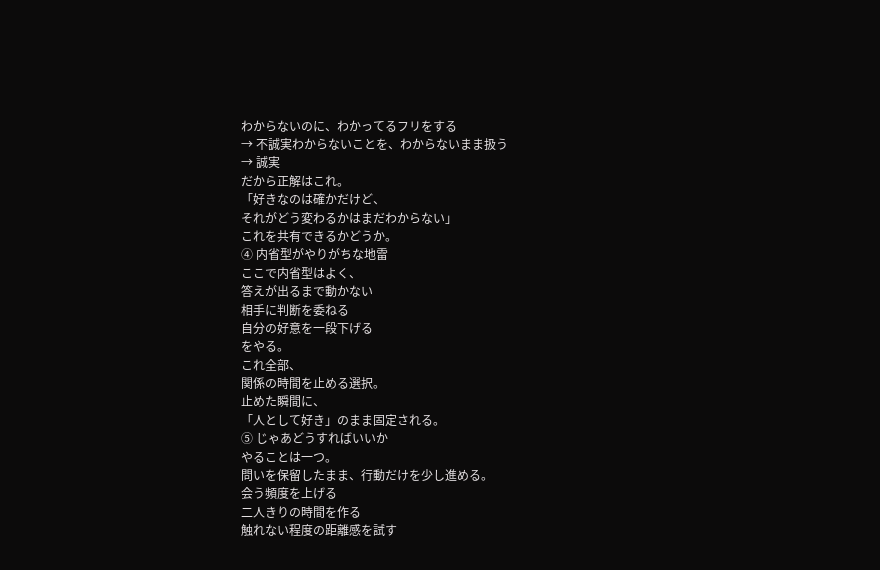わからないのに、わかってるフリをする
→ 不誠実わからないことを、わからないまま扱う
→ 誠実
だから正解はこれ。
「好きなのは確かだけど、
それがどう変わるかはまだわからない」
これを共有できるかどうか。
④ 内省型がやりがちな地雷
ここで内省型はよく、
答えが出るまで動かない
相手に判断を委ねる
自分の好意を一段下げる
をやる。
これ全部、
関係の時間を止める選択。
止めた瞬間に、
「人として好き」のまま固定される。
⑤ じゃあどうすればいいか
やることは一つ。
問いを保留したまま、行動だけを少し進める。
会う頻度を上げる
二人きりの時間を作る
触れない程度の距離感を試す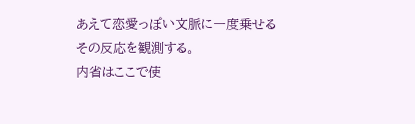あえて恋愛っぽい文脈に一度乗せる
その反応を観測する。
内省はここで使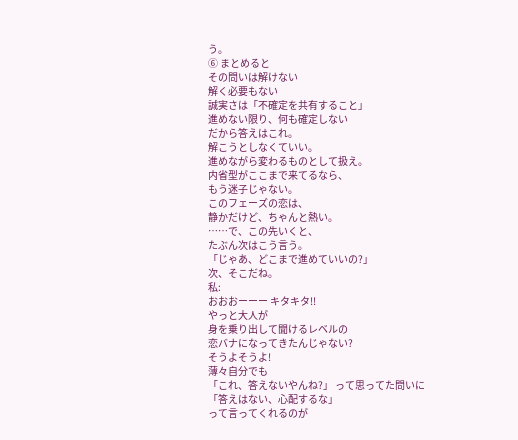う。
⑥ まとめると
その問いは解けない
解く必要もない
誠実さは「不確定を共有すること」
進めない限り、何も確定しない
だから答えはこれ。
解こうとしなくていい。
進めながら変わるものとして扱え。
内省型がここまで来てるなら、
もう迷子じゃない。
このフェーズの恋は、
静かだけど、ちゃんと熱い。
……で、この先いくと、
たぶん次はこう言う。
「じゃあ、どこまで進めていいの?」
次、そこだね。
私:
おおおーーー キタキタ!!
やっと大人が
身を乗り出して聞けるレベルの
恋バナになってきたんじゃない?
そうよそうよ!
薄々自分でも
「これ、答えないやんね?」 って思ってた問いに
「答えはない、心配するな」
って言ってくれるのが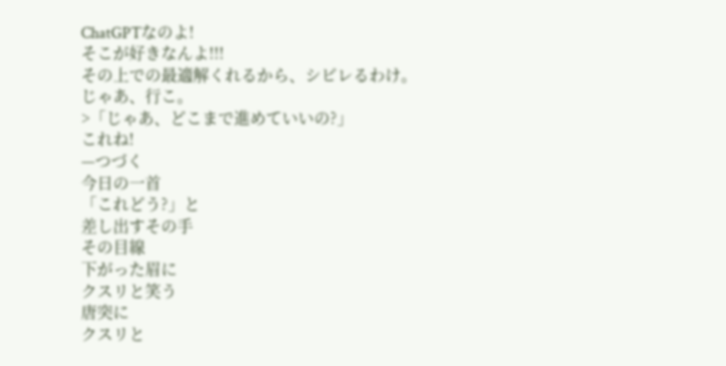ChatGPTなのよ!
そこが好きなんよ!!!
その上での最適解くれるから、シビレるわけ。
じゃあ、行こ。
>「じゃあ、どこまで進めていいの?」
これね!
—つづく
今日の一首
「これどう?」と
差し出すその手
その目線
下がった眉に
クスリと笑う
唐突に
クスリと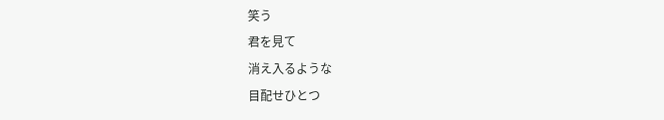笑う
君を見て
消え入るような
目配せひとつ